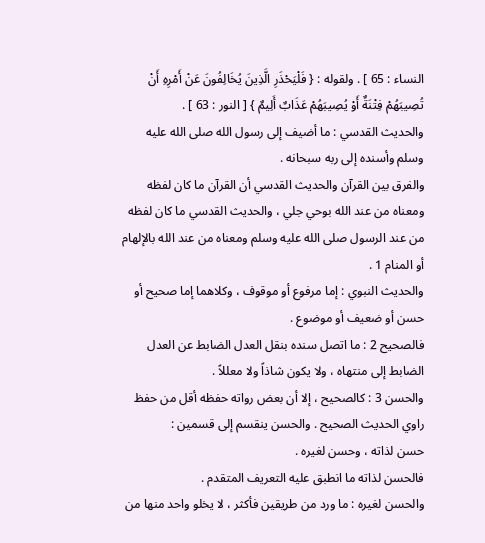النساء : 65 ] . ولقوله : { فَلْيَحْذَرِ الَّذِينَ يُخَالِفُونَ عَنْ أَمْرِهِ أَنْ تُصِيبَهُمْ فِتْنَةٌ أَوْ يُصِيبَهُمْ عَذَابٌ أَلِيمٌ } [ النور : 63 ] .
والحديث القدسي : ما أضيف إلى رسول الله صلى الله عليه وسلم وأسنده إلى ربه سبحانه .
والفرق بين القرآن والحديث القدسي أن القرآن ما كان لفظه ومعناه من عند الله بوحي جلي ، والحديث القدسي ما كان لفظه من عند الرسول صلى الله عليه وسلم ومعناه من عند الله بالإلهام أو المنام 1 .
والحديث النبوي : إما مرفوع أو موقوف ، وكلاهما إما صحيح أو حسن أو ضعيف أو موضوع .
فالصحيح 2 : ما اتصل سنده بنقل العدل الضابط عن العدل الضابط إلى منتهاه ، ولا يكون شاذاً ولا معللاً .
والحسن 3 : كالصحيح ، إلا أن بعض رواته حفظه أقل من حفظ راوي الحديث الصحيح . والحسن ينقسم إلى قسمين :
حسن لذاته ، وحسن لغيره .
فالحسن لذاته ما انطبق عليه التعريف المتقدم .
والحسن لغيره : ما ورد من طريقين فأكثر ، لا يخلو واحد منها من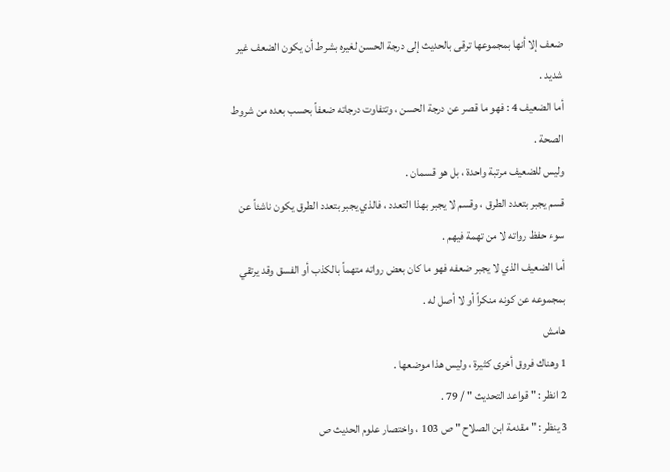ضعف إلا أنها بمجموعها ترقى بالحديث إلى درجة الحسن لغيره بشرط أن يكون الضعف غير شديد .
أما الضعيف 4 : فهو ما قصر عن درجة الحسن ، وتتفاوت درجاته ضعفاً بحسب بعده من شروط الصحة .
وليس للضعيف مرتبة واحدة ، بل هو قسمان .
قسم يجبر بتعدد الطرق ، وقسم لا يجبر بهذا التعدد ، فالذي يجبر بتعدد الطرق يكون ناشئاً عن سوء حفظ رواته لا من تهمة فيهم .
أما الضعيف الذي لا يجبر ضعفه فهو ما كان بعض رواته متهماً بالكذب أو الفسق وقد يرتقي بمجموعه عن كونه منكراً أو لا أصل له .
هامش
1 وهناك فروق أخرى كثيرة ، وليس هذا موضعها .
2 انظر : " قواعد التحديث " / 79 .
3 ينظر : " مقدمة ابن الصلاح " ص 103 ، واختصار علوم الحديث ص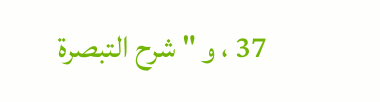37 ، و " شرح التبصرة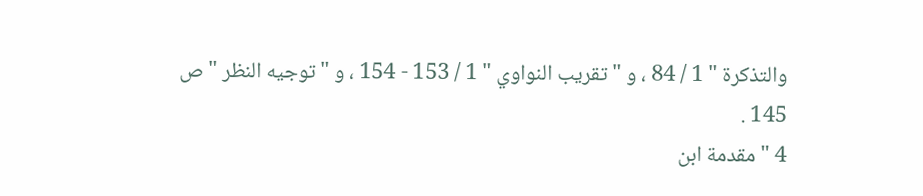والتذكرة " 1 / 84 ، و " تقريب النواوي " 1 / 153 - 154 ، و " توجيه النظر " ص 145 .
4 " مقدمة ابن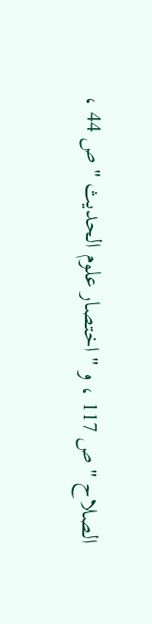الصلاح " ص 117 ، و " اختصار علوم الحديث " ص 44 ،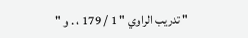" تدريب الراوي " 1 / 179 ، . و "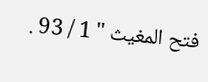فتح المغيث " 1 / 93 .